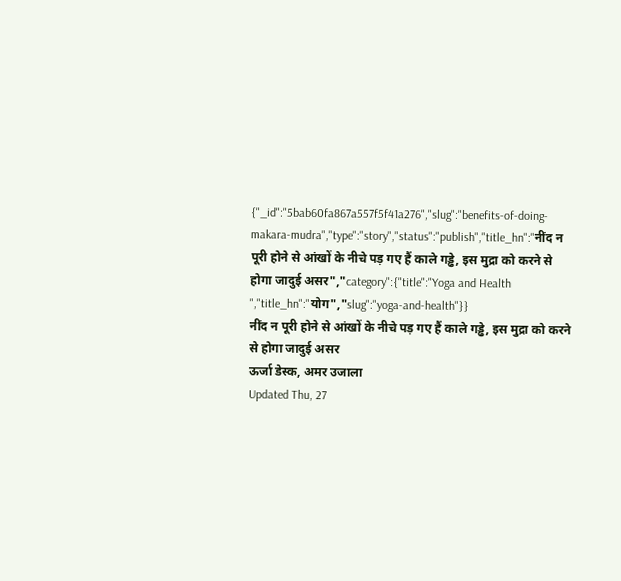{"_id":"5bab60fa867a557f5f41a276","slug":"benefits-of-doing-makara-mudra","type":"story","status":"publish","title_hn":"नींद न पूरी होने से आंखों के नीचे पड़ गए हैं काले गड्ढे, इस मुद्रा को करने से होगा जादुई असर","category":{"title":"Yoga and Health ","title_hn":"योग","slug":"yoga-and-health"}}
नींद न पूरी होने से आंखों के नीचे पड़ गए हैं काले गड्ढे, इस मुद्रा को करने से होगा जादुई असर
ऊर्जा डेस्क, अमर उजाला
Updated Thu, 27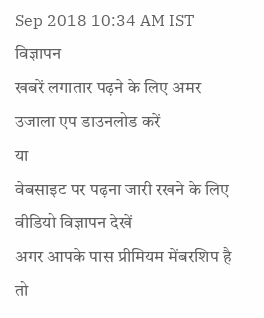Sep 2018 10:34 AM IST
विज्ञापन
खबरें लगातार पढ़ने के लिए अमर उजाला एप डाउनलोड करें
या
वेबसाइट पर पढ़ना जारी रखने के लिए वीडियो विज्ञापन देखें
अगर आपके पास प्रीमियम मेंबरशिप है तो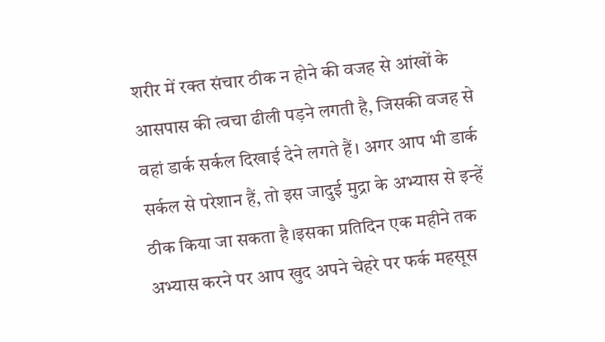शरीर में रक्त संचार ठीक न होने की वजह से आंखों के आसपास की त्वचा ढीली पड़ने लगती है, जिसकी वजह से वहां डार्क सर्कल दिखाई देने लगते हैं। अगर आप भी डार्क सर्कल से परेशान हैं, तो इस जादुई मुद्रा के अभ्यास से इन्हें ठीक किया जा सकता है।इसका प्रतिदिन एक महीने तक अभ्यास करने पर आप खुद अपने चेहरे पर फर्क महसूस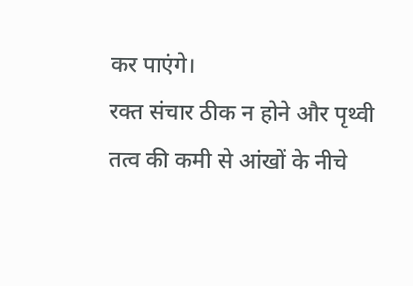कर पाएंगे।
रक्त संचार ठीक न होने और पृथ्वी तत्व की कमी से आंखों के नीचे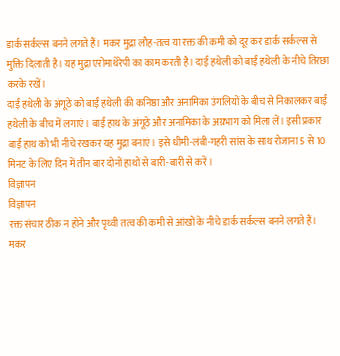डार्क सर्कल्स बनने लगते हैं। मकर मुद्रा लौह-तत्व या रक्त की कमी को दूर कर डार्क सर्कल्स से मुक्ति दिलाती है। यह मुद्रा एरोमाथेरेपी का काम करती है। दाईं हथेली को बाईं हथेली के नीचे तिरछा करके रखें।
दाईं हथेली के अंगूठे को बाईं हथेली की कनिष्ठा और अनामिका उंगलियों के बीच से निकालकर बाईं हथेली के बीच में लगाएं। बाईं हाथ के अंगूठे और अनामिका के अग्रभाग को मिला लें। इसी प्रकार बाईं हाथ को भी नीचे रखकर यह मुद्रा बनाएं। इसे धीमी-लंबी-गहरी सांस के साथ रोजाना 5 से 10 मिनट के लिए दिन में तीन बार दोनों हाथों से बारी-बारी से करें।
विज्ञापन
विज्ञापन
रक्त संचार ठीक न होने और पृथ्वी तत्व की कमी से आंखों के नीचे डार्क सर्कल्स बनने लगते हैं। मकर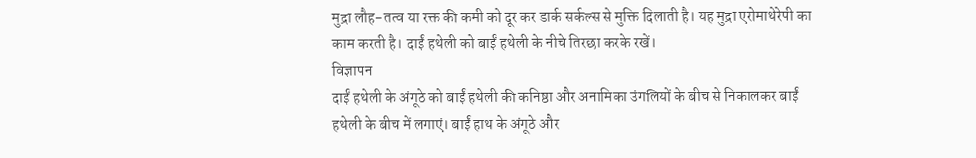मुद्रा लौह-तत्व या रक्त की कमी को दूर कर डार्क सर्कल्स से मुक्ति दिलाती है। यह मुद्रा एरोमाथेरेपी का काम करती है। दाईं हथेली को बाईं हथेली के नीचे तिरछा करके रखें।
विज्ञापन
दाईं हथेली के अंगूठे को बाईं हथेली की कनिष्ठा और अनामिका उंगलियों के बीच से निकालकर बाईं हथेली के बीच में लगाएं। बाईं हाथ के अंगूठे और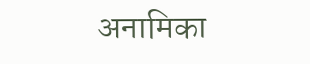अनामिका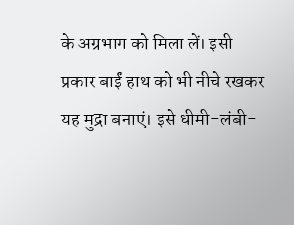के अग्रभाग को मिला लें। इसी प्रकार बाईं हाथ को भी नीचे रखकर यह मुद्रा बनाएं। इसे धीमी-लंबी-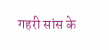गहरी सांस के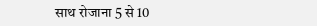साथ रोजाना 5 से 10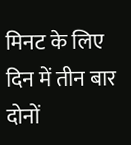मिनट के लिए दिन में तीन बार दोनों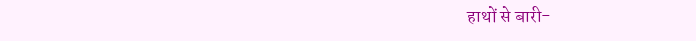हाथों से बारी-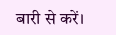बारी से करें।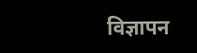विज्ञापन